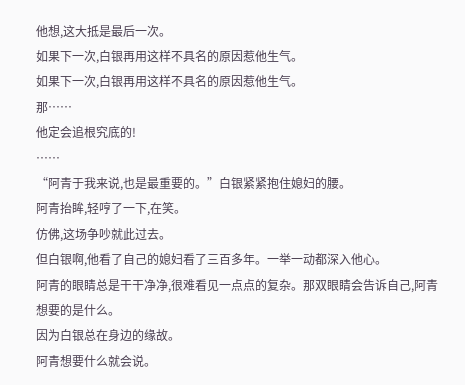他想,这大抵是最后一次。
如果下一次,白银再用这样不具名的原因惹他生气。
如果下一次,白银再用这样不具名的原因惹他生气。
那……
他定会追根究底的!
……
“阿青于我来说,也是最重要的。”白银紧紧抱住媳妇的腰。
阿青抬眸,轻哼了一下,在笑。
仿佛,这场争吵就此过去。
但白银啊,他看了自己的媳妇看了三百多年。一举一动都深入他心。
阿青的眼睛总是干干净净,很难看见一点点的复杂。那双眼睛会告诉自己,阿青想要的是什么。
因为白银总在身边的缘故。
阿青想要什么就会说。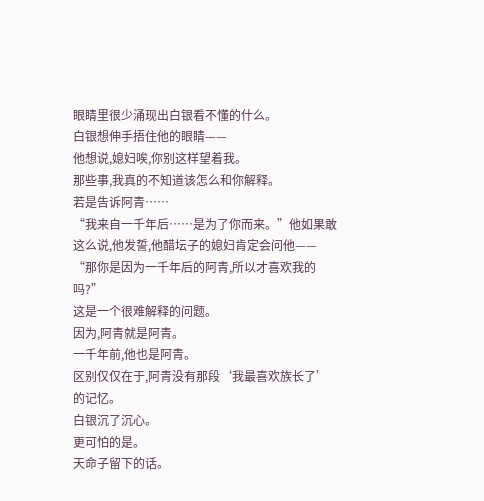眼睛里很少涌现出白银看不懂的什么。
白银想伸手捂住他的眼睛——
他想说,媳妇唉,你别这样望着我。
那些事,我真的不知道该怎么和你解释。
若是告诉阿青……
“我来自一千年后……是为了你而来。”他如果敢这么说,他发誓,他醋坛子的媳妇肯定会问他——
“那你是因为一千年后的阿青,所以才喜欢我的吗?”
这是一个很难解释的问题。
因为,阿青就是阿青。
一千年前,他也是阿青。
区别仅仅在于,阿青没有那段‘我最喜欢族长了’的记忆。
白银沉了沉心。
更可怕的是。
天命子留下的话。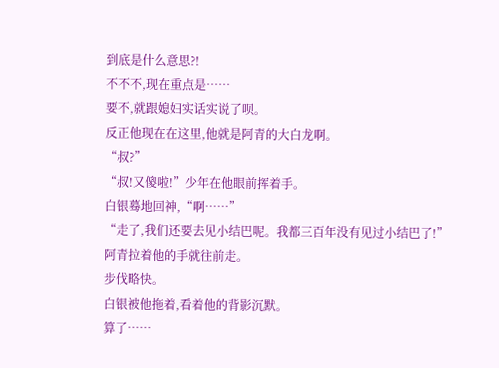到底是什么意思?!
不不不,现在重点是……
要不,就跟媳妇实话实说了呗。
反正他现在在这里,他就是阿青的大白龙啊。
“叔?”
“叔!又傻啦!”少年在他眼前挥着手。
白银蓦地回神,“啊……”
“走了,我们还要去见小结巴呢。我都三百年没有见过小结巴了!”
阿青拉着他的手就往前走。
步伐略快。
白银被他拖着,看着他的背影沉默。
算了……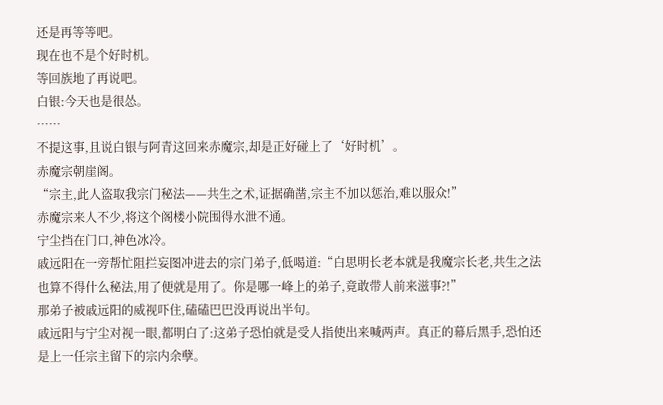还是再等等吧。
现在也不是个好时机。
等回族地了再说吧。
白银:今天也是很怂。
……
不提这事,且说白银与阿青这回来赤魔宗,却是正好碰上了‘好时机’。
赤魔宗朝崖阁。
“宗主,此人盗取我宗门秘法——共生之术,证据确凿,宗主不加以惩治,难以服众!”
赤魔宗来人不少,将这个阁楼小院围得水泄不通。
宁尘挡在门口,神色冰冷。
戚远阳在一旁帮忙阻拦妄图冲进去的宗门弟子,低喝道:“白思明长老本就是我魔宗长老,共生之法也算不得什么秘法,用了便就是用了。你是哪一峰上的弟子,竟敢带人前来滋事?!”
那弟子被戚远阳的威视吓住,磕磕巴巴没再说出半句。
戚远阳与宁尘对视一眼,都明白了:这弟子恐怕就是受人指使出来喊两声。真正的幕后黑手,恐怕还是上一任宗主留下的宗内余孽。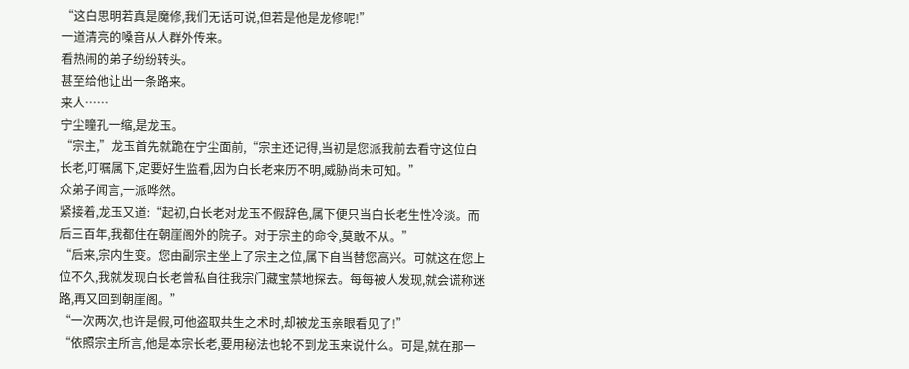“这白思明若真是魔修,我们无话可说,但若是他是龙修呢!”
一道清亮的嗓音从人群外传来。
看热闹的弟子纷纷转头。
甚至给他让出一条路来。
来人……
宁尘瞳孔一缩,是龙玉。
“宗主,”龙玉首先就跪在宁尘面前,“宗主还记得,当初是您派我前去看守这位白长老,叮嘱属下,定要好生监看,因为白长老来历不明,威胁尚未可知。”
众弟子闻言,一派哗然。
紧接着,龙玉又道:“起初,白长老对龙玉不假辞色,属下便只当白长老生性冷淡。而后三百年,我都住在朝崖阁外的院子。对于宗主的命令,莫敢不从。”
“后来,宗内生变。您由副宗主坐上了宗主之位,属下自当替您高兴。可就这在您上位不久,我就发现白长老曾私自往我宗门藏宝禁地探去。每每被人发现,就会谎称迷路,再又回到朝崖阁。”
“一次两次,也许是假,可他盗取共生之术时,却被龙玉亲眼看见了!”
“依照宗主所言,他是本宗长老,要用秘法也轮不到龙玉来说什么。可是,就在那一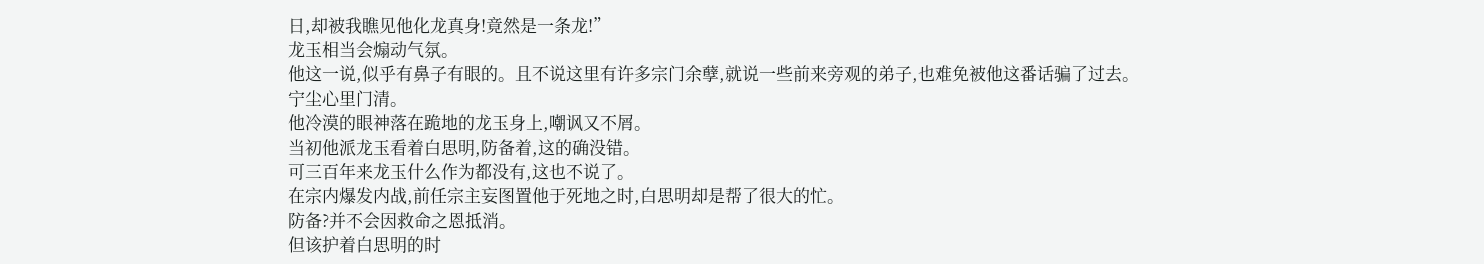日,却被我瞧见他化龙真身!竟然是一条龙!”
龙玉相当会煽动气氛。
他这一说,似乎有鼻子有眼的。且不说这里有许多宗门余孽,就说一些前来旁观的弟子,也难免被他这番话骗了过去。
宁尘心里门清。
他冷漠的眼神落在跪地的龙玉身上,嘲讽又不屑。
当初他派龙玉看着白思明,防备着,这的确没错。
可三百年来龙玉什么作为都没有,这也不说了。
在宗内爆发内战,前任宗主妄图置他于死地之时,白思明却是帮了很大的忙。
防备?并不会因救命之恩抵消。
但该护着白思明的时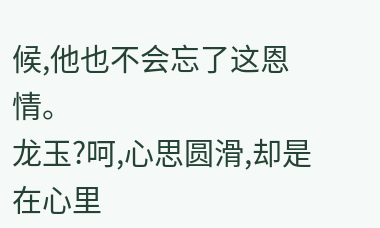候,他也不会忘了这恩情。
龙玉?呵,心思圆滑,却是在心里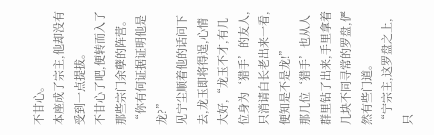不甘心。
本座成了宗主,他却没有受到一点提拔。
不甘心了吧,便转而入了那些宗门余孽的阵营。
“你有何证据证明他是龙?”
见宁尘顺着他的话问下去,龙玉即将得逞,心情大好,“龙玉不才,有几位身为‘猎手’的友人,只消请白长老出来一看,便知是不是龙!”
那几位‘猎手’也从人群里钻了出来,手里拿着几块不同寻常的罗盘,俨然有些门道。
“宁宗主,这罗盘之上,只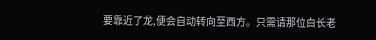要靠近了龙,便会自动转向至西方。只需请那位白长老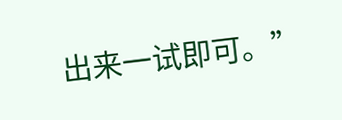出来一试即可。”